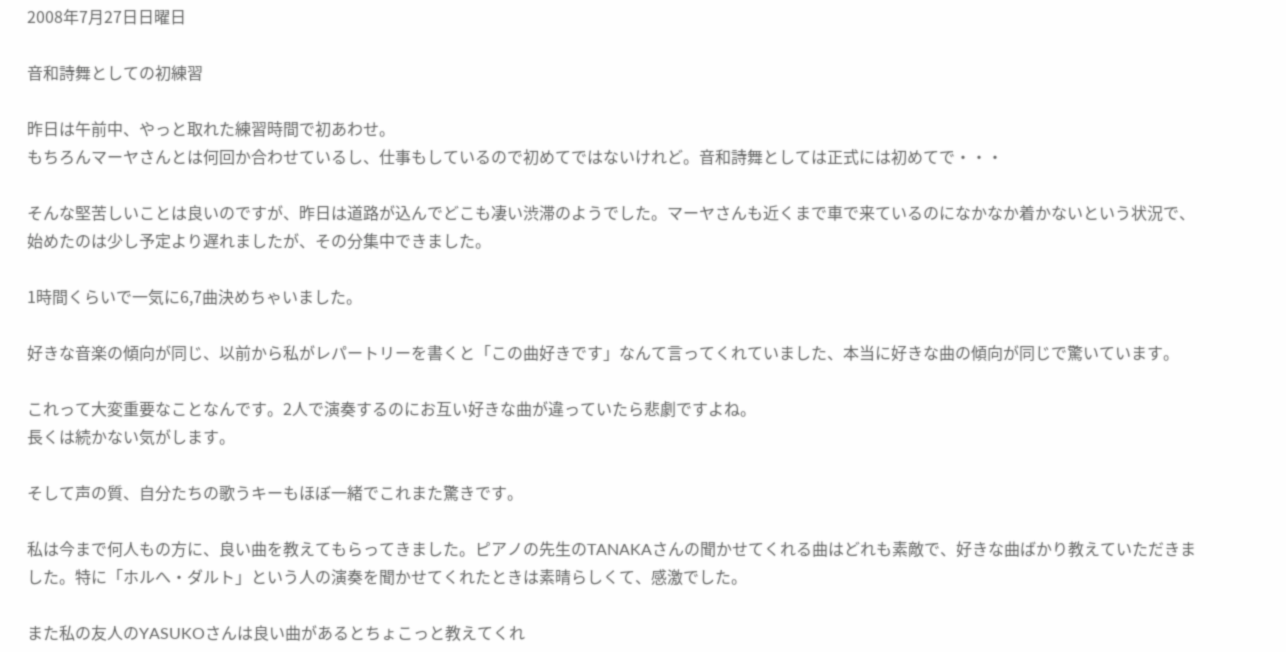2008年7月27日日曜日

音和詩舞としての初練習

昨日は午前中、やっと取れた練習時間で初あわせ。
もちろんマーヤさんとは何回か合わせているし、仕事もしているので初めてではないけれど。音和詩舞としては正式には初めてで・・・

そんな堅苦しいことは良いのですが、昨日は道路が込んでどこも凄い渋滞のようでした。マーヤさんも近くまで車で来ているのになかなか着かないという状況で、始めたのは少し予定より遅れましたが、その分集中できました。

1時間くらいで一気に6,7曲決めちゃいました。

好きな音楽の傾向が同じ、以前から私がレパートリーを書くと「この曲好きです」なんて言ってくれていました、本当に好きな曲の傾向が同じで驚いています。

これって大変重要なことなんです。2人で演奏するのにお互い好きな曲が違っていたら悲劇ですよね。
長くは続かない気がします。

そして声の質、自分たちの歌うキーもほぼ一緒でこれまた驚きです。

私は今まで何人もの方に、良い曲を教えてもらってきました。ピアノの先生のTANAKAさんの聞かせてくれる曲はどれも素敵で、好きな曲ばかり教えていただきました。特に「ホルへ・ダルト」という人の演奏を聞かせてくれたときは素晴らしくて、感激でした。

また私の友人のYASUKOさんは良い曲があるとちょこっと教えてくれ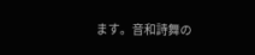ます。音和詩舞の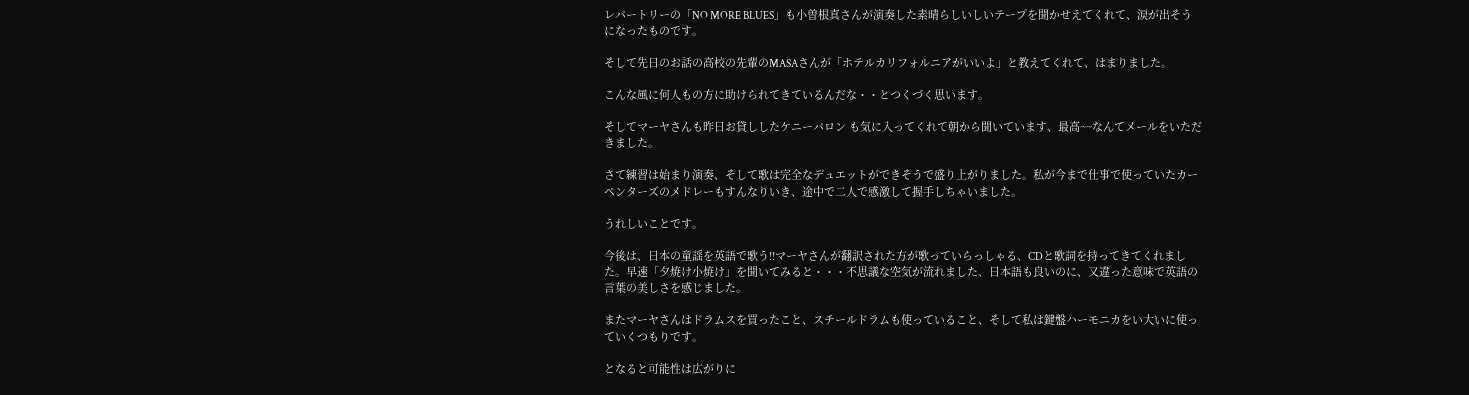レパートリーの「NO MORE BLUES」も小曽根真さんが演奏した素晴らしいしいテープを聞かせえてくれて、涙が出そうになったものです。

そして先日のお話の高校の先輩のMASAさんが「ホテルカリフォルニアがいいよ」と教えてくれて、はまりました。

こんな風に何人もの方に助けられてきているんだな・・とつくづく思います。

そしてマーヤさんも昨日お貸ししたケニーバロン も気に入ってくれて朝から聞いています、最高~~なんてメールをいただきました。

さて練習は始まり演奏、そして歌は完全なデュエットができそうで盛り上がりました。私が今まで仕事で使っていたカーペンターズのメドレーもすんなりいき、途中で二人で感激して握手しちゃいました。

うれしいことです。

今後は、日本の童謡を英語で歌う!!マーヤさんが翻訳された方が歌っていらっしゃる、CDと歌詞を持ってきてくれました。早速「夕焼け小焼け」を聞いてみると・・・不思議な空気が流れました、日本語も良いのに、又違った意味で英語の言葉の美しさを感じました。

またマーヤさんはドラムスを買ったこと、スチールドラムも使っていること、そして私は鍵盤ハーモニカをい大いに使っていくつもりです。

となると可能性は広がりに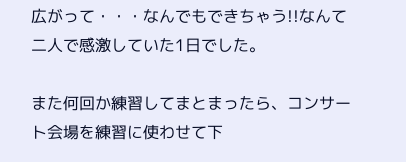広がって・・・なんでもできちゃう!!なんて二人で感激していた1日でした。

また何回か練習してまとまったら、コンサート会場を練習に使わせて下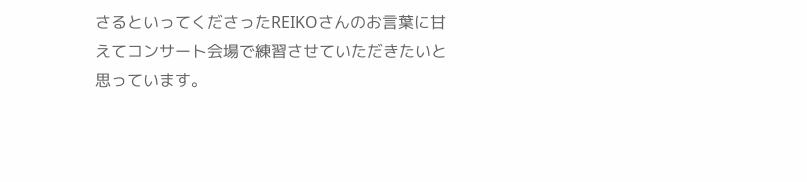さるといってくださったREIKOさんのお言葉に甘えてコンサート会場で練習させていただきたいと思っています。